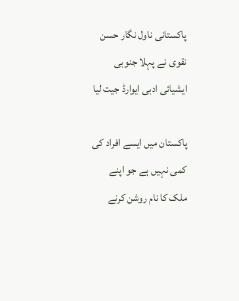پاکستانی ناول نگار حسن نقوی نے پہلا جنوبی ایشیائی ادبی ایوارڈ جیت لیا

پاکستان میں ایسے افراد کی کمی نہیں ہے جو اپنے ملک کا نام روشن کرنے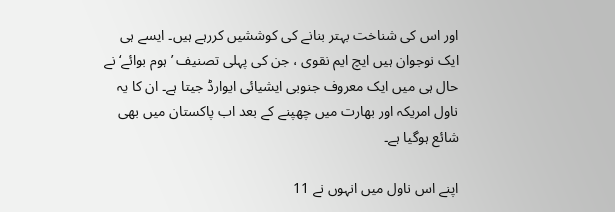اور اس کی شناخت بہتر بنانے کی کوششیں کررہے ہیں۔ ایسے ہی ایک نوجوان ہیں ایچ ایم نقوی ، جن کی پہلی تصنیف ’ ہوم بوائے‘ نے حال ہی میں ایک معروف جنوبی ایشیائی ایوارڈ جیتا ہے۔ ان کا یہ ناول امریکہ اور بھارت میں چھپنے کے بعد اب پاکستان میں بھی شائع ہوگیا ہے۔

اپنے اس ناول میں انہوں نے 11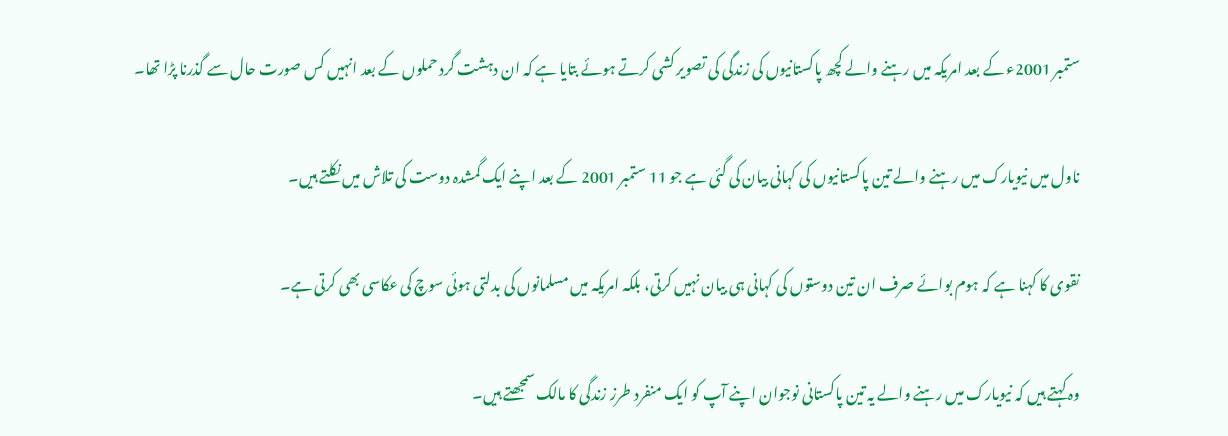ستمبر 2001ء کے بعد امریکہ میں رہنے والے کچھ پاکستانیوں کی زندگی کی تصویر کشی کرتے ہوئے بتایا ہے کہ ان دہشت گرد حملوں کے بعد انہیں کس صورت حال سے گذرنا پڑا تھا۔

ناول میں نیویارک میں رہنے والے تین پاکستانیوں کی کہانی بیان کی گئی ہے جو 11 ستمبر 2001 کے بعد اپنے ایک گمشدہ دوست کی تلاش میں نکلتے ہیں۔

نقوی کا کہنا ہے کہ ہوم بوائے صرف ان تین دوستوں کی کہانی ہی بیان نہیں کرتی، بلکہ امریکہ میں مسلمانوں کی بدلتی ہوئی سوچ کی عکاسی بھی کرتی ہے۔

وہ کہتے ہیں کہ نیویارک میں رہنے والے یہ تین پاکستانی نوجوان اپنے آپ کو ایک منفرد طرز زندگی کا مالک سمجھتے ہیں۔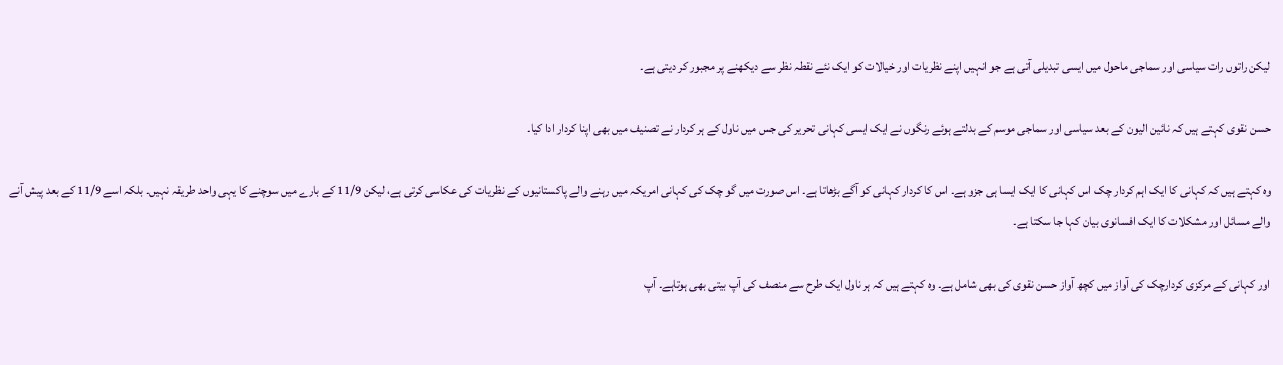لیکن راتوں رات سیاسی اور سماجی ماحول میں ایسی تبدیلی آتی ہے جو انہیں اپنے نظریات اور خیالات کو ایک نئے نقطہ نظر سے دیکھنے پر مجبور کر دیتی ہے۔

حسن نقوی کہتے ہیں کہ نائین الیون کے بعد سیاسی اور سماجی موسم کے بدلتے ہوئے رنگوں نے ایک ایسی کہانی تحریر کی جس میں ناول کے ہر کردار نے تصنیف میں بھی اپنا کردار ادا کیا۔

وہ کہتے ہیں کہ کہانی کا ایک اہم کردار چک اس کہانی کا ایک ایسا ہی جزو ہے۔ اس کا کردار کہانی کو آگے بڑھاتا ہے۔ اس صورت میں گو چک کی کہانی امریکہ میں رہنے والے پاکستانیوں کے نظریات کی عکاسی کرتی ہے، لیکن 11/9 کے بارے میں سوچنے کا یہی واحد طریقہ نہیں۔ بلکہ اسے 11/9 کے بعد پیش آنے والے مسائل اور مشکلات کا ایک افسانوی بیان کہا جا سکتا ہے۔

اور کہانی کے مرکزی کردارچک کی آواز میں کچھ آواز حسن نقوی کی بھی شامل ہے۔ وہ کہتے ہیں کہ ہر ناول ایک طرح سے منصف کی آپ بیتی بھی ہوتاہے۔ آپ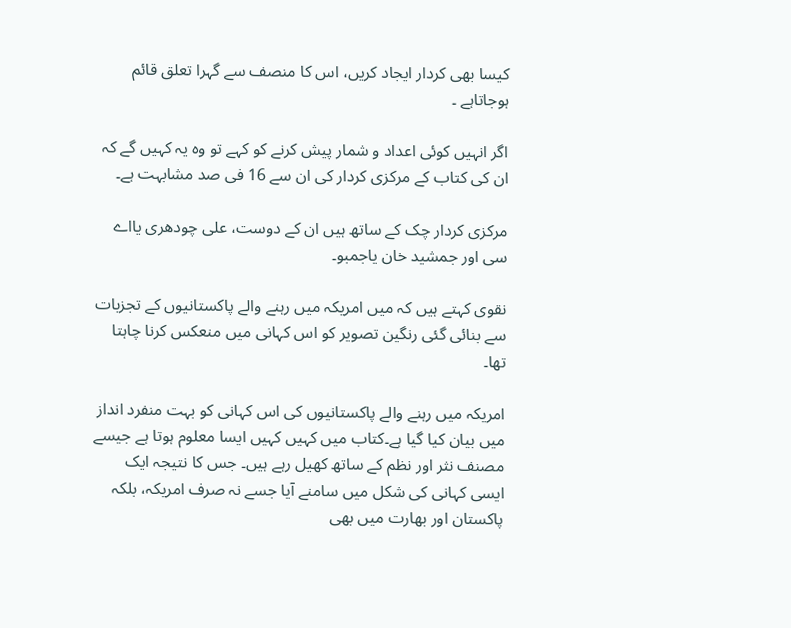کیسا بھی کردار ایجاد کریں، اس کا منصف سے گہرا تعلق قائم ہوجاتاہے ۔

اگر انہیں کوئی اعداد و شمار پیش کرنے کو کہے تو وہ یہ کہیں گے کہ ان کی کتاب کے مرکزی کردار کی ان سے 16 فی صد مشابہت ہے۔

مرکزی کردار چک کے ساتھ ہیں ان کے دوست، علی چودھری یااے سی اور جمشید خان یاجمبو۔

نقوی کہتے ہیں کہ میں امریکہ میں رہنے والے پاکستانیوں کے تجزبات سے بنائی گئی رنگین تصویر کو اس کہانی میں منعکس کرنا چاہتا تھا۔

امریکہ میں رہنے والے پاکستانیوں کی اس کہانی کو بہت منفرد انداز میں بیان کیا گیا ہے۔کتاب میں کہیں کہیں ایسا معلوم ہوتا ہے جیسے مصنف نثر اور نظم کے ساتھ کھیل رہے ہیں۔ جس کا نتیجہ ایک ایسی کہانی کی شکل میں سامنے آیا جسے نہ صرف امریکہ، بلکہ پاکستان اور بھارت میں بھی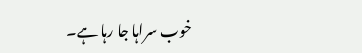خوب سراہا جا رہا ہے۔